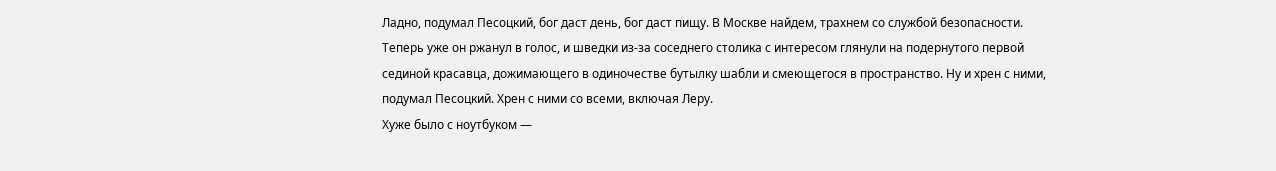Ладно, подумал Песоцкий, бог даст день, бог даст пищу. В Москве найдем, трахнем со службой безопасности. Теперь уже он ржанул в голос, и шведки из-за соседнего столика с интересом глянули на подернутого первой сединой красавца, дожимающего в одиночестве бутылку шабли и смеющегося в пространство. Ну и хрен с ними, подумал Песоцкий. Хрен с ними со всеми, включая Леру.
Хуже было с ноутбуком —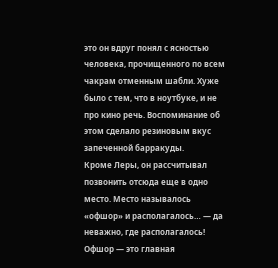это он вдруг понял с ясностью человека, прочищенного по всем чакрам отменным шабли. Хуже было с тем, что в ноутбуке, и не про кино речь. Воспоминание об этом сделало резиновым вкус запеченной барракуды.
Кроме Леры, он рассчитывал позвонить отсюда еще в одно место. Место называлось «офшор» и располагалось… — да неважно, где располагалось! Офшор — это главная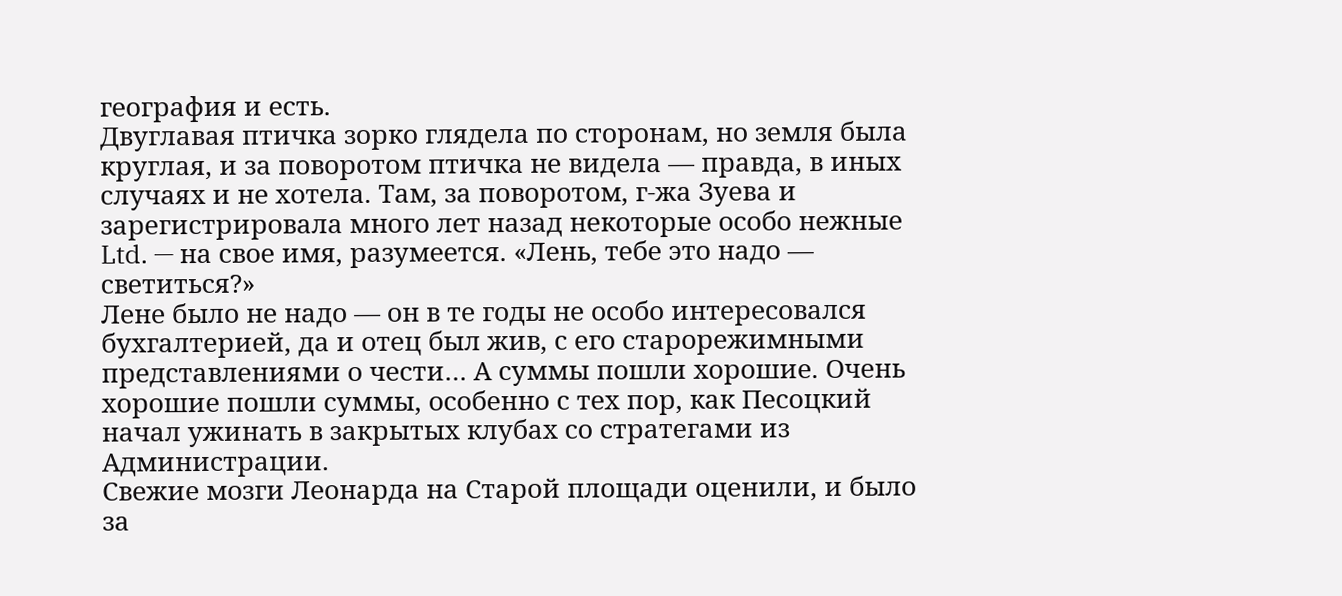география и есть.
Двуглавая птичка зорко глядела по сторонам, но земля была круглая, и за поворотом птичка не видела — правда, в иных случаях и не хотела. Там, за поворотом, г-жа Зуева и зарегистрировала много лет назад некоторые особо нежные Ltd. — на свое имя, разумеется. «Лень, тебе это надо — светиться?»
Лене было не надо — он в те годы не особо интересовался бухгалтерией, да и отец был жив, с его старорежимными представлениями о чести… А суммы пошли хорошие. Очень хорошие пошли суммы, особенно с тех пор, как Песоцкий начал ужинать в закрытых клубах со стратегами из Администрации.
Свежие мозги Леонарда на Старой площади оценили, и было за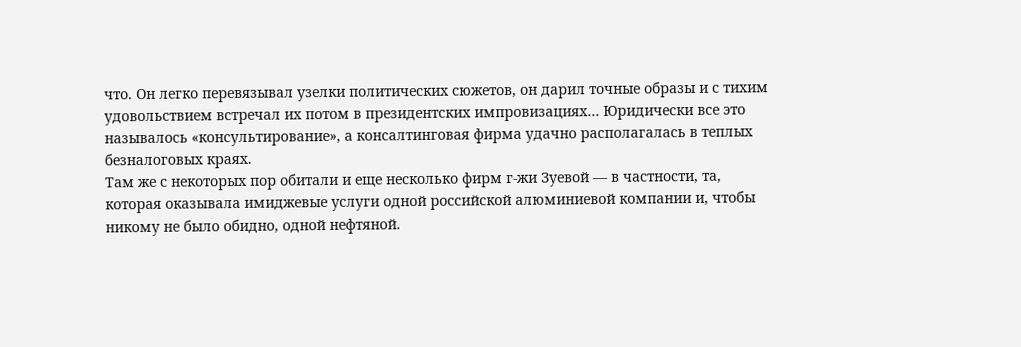что. Он легко перевязывал узелки политических сюжетов, он дарил точные образы и с тихим удовольствием встречал их потом в президентских импровизациях… Юридически все это называлось «консультирование», а консалтинговая фирма удачно располагалась в теплых безналоговых краях.
Там же с некоторых пор обитали и еще несколько фирм г-жи Зуевой — в частности, та, которая оказывала имиджевые услуги одной российской алюминиевой компании и, чтобы никому не было обидно, одной нефтяной.